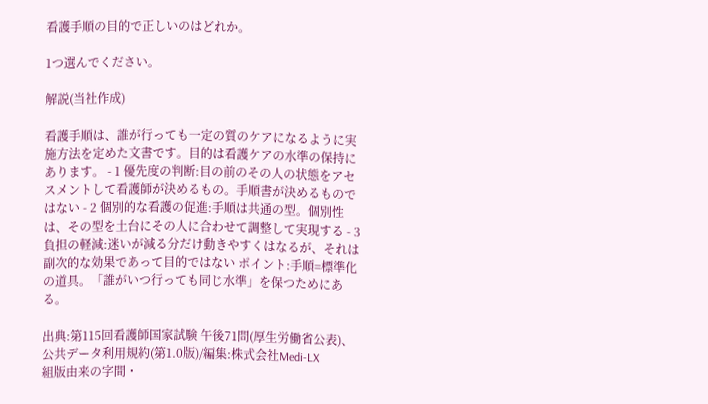看護手順の目的で正しいのはどれか。

1つ選んでください。

解説(当社作成)

看護手順は、誰が行っても一定の質のケアになるように実施方法を定めた文書です。目的は看護ケアの水準の保持にあります。 - 1 優先度の判断:目の前のその人の状態をアセスメントして看護師が決めるもの。手順書が決めるものではない - 2 個別的な看護の促進:手順は共通の型。個別性は、その型を土台にその人に合わせて調整して実現する - 3 負担の軽減:迷いが減る分だけ動きやすくはなるが、それは副次的な効果であって目的ではない ポイント:手順=標準化の道具。「誰がいつ行っても同じ水準」を保つためにある。

出典:第115回看護師国家試験 午後71問(厚生労働省公表)、公共データ利用規約(第1.0版)/編集:株式会社Medi-LX
組版由来の字間・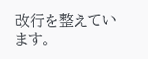改行を整えています。